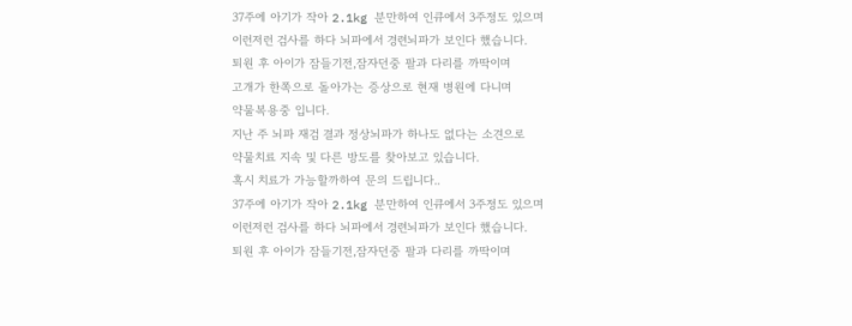37주에 아기가 작아 2.1kg 분만하여 인큐에서 3주정도 있으며
이런저런 검사를 하다 뇌파에서 경련뇌파가 보인다 했습니다.
퇴원 후 아이가 잠들기전,잠자던중 팔과 다리를 까딱이며
고개가 한쪽으로 돌아가는 증상으로 현재 병원에 다니며
약물복용중 입니다.
지난 주 뇌파 재검 결과 정상뇌파가 하나도 없다는 소견으로
약물치료 지속 및 다른 방도를 찾아보고 있습니다.
혹시 치료가 가능할까하여 문의 드립니다..
37주에 아기가 작아 2.1kg 분만하여 인큐에서 3주정도 있으며
이런저런 검사를 하다 뇌파에서 경련뇌파가 보인다 했습니다.
퇴원 후 아이가 잠들기전,잠자던중 팔과 다리를 까딱이며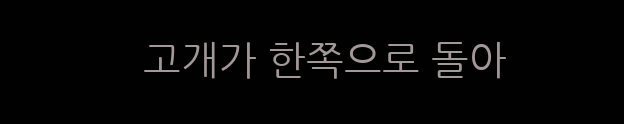고개가 한쪽으로 돌아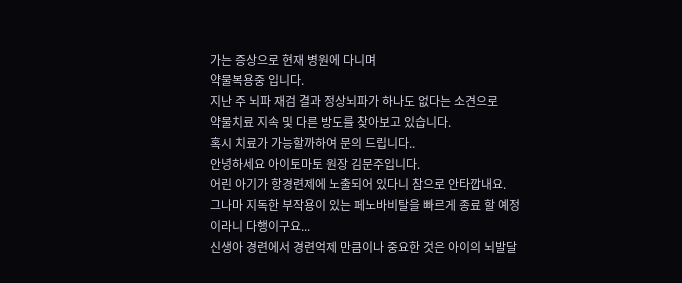가는 증상으로 현재 병원에 다니며
약물복용중 입니다.
지난 주 뇌파 재검 결과 정상뇌파가 하나도 없다는 소견으로
약물치료 지속 및 다른 방도를 찾아보고 있습니다.
혹시 치료가 가능할까하여 문의 드립니다..
안녕하세요 아이토마토 원장 김문주입니다.
어린 아기가 항경련제에 노출되어 있다니 참으로 안타깝내요.
그나마 지독한 부작용이 있는 페노바비탈을 빠르게 종료 할 예정이라니 다행이구요...
신생아 경련에서 경련억제 만큼이나 중요한 것은 아이의 뇌발달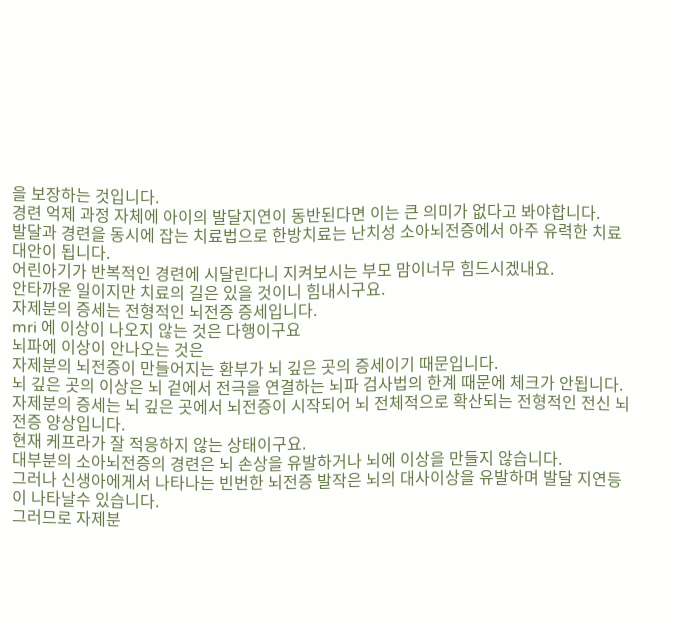을 보장하는 것입니다.
경련 억제 과정 자체에 아이의 발달지연이 동반된다면 이는 큰 의미가 없다고 봐야합니다.
발달과 경련을 동시에 잡는 치료법으로 한방치료는 난치성 소아뇌전증에서 아주 유력한 치료 대안이 됩니다.
어린아기가 반복적인 경련에 시달린다니 지켜보시는 부모 맘이너무 힘드시겠내요.
안타까운 일이지만 치료의 길은 있을 것이니 힘내시구요.
자제분의 증세는 전형적인 뇌전증 증세입니다.
mri 에 이상이 나오지 않는 것은 다행이구요
뇌파에 이상이 안나오는 것은
자제분의 뇌전증이 만들어지는 환부가 뇌 깊은 곳의 증세이기 때문입니다.
뇌 깊은 곳의 이상은 뇌 겉에서 전극을 연결하는 뇌파 검사법의 한계 때문에 체크가 안됩니다.
자제분의 증세는 뇌 깊은 곳에서 뇌전증이 시작되어 뇌 전체적으로 확산되는 전형적인 전신 뇌전증 양상입니다.
현재 케프라가 잘 적응하지 않는 상태이구요.
대부분의 소아뇌전증의 경련은 뇌 손상을 유발하거나 뇌에 이상을 만들지 않습니다.
그러나 신생아에게서 나타나는 빈번한 뇌전증 발작은 뇌의 대사이상을 유발하며 발달 지연등이 나타날수 있습니다.
그러므로 자제분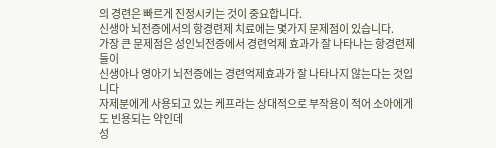의 경련은 빠르게 진정시키는 것이 중요합니다.
신생아 뇌전증에서의 항경련제 치료에는 몇가지 문제점이 있습니다.
가장 큰 문제점은 성인뇌전증에서 경련억제 효과가 잘 나타나는 항경련제들이
신생아나 영아기 뇌전증에는 경련억제효과가 잘 나타나지 않는다는 것입니다
자제분에게 사용되고 있는 케프라는 상대적으로 부작용이 적어 소아에게도 빈용되는 약인데
성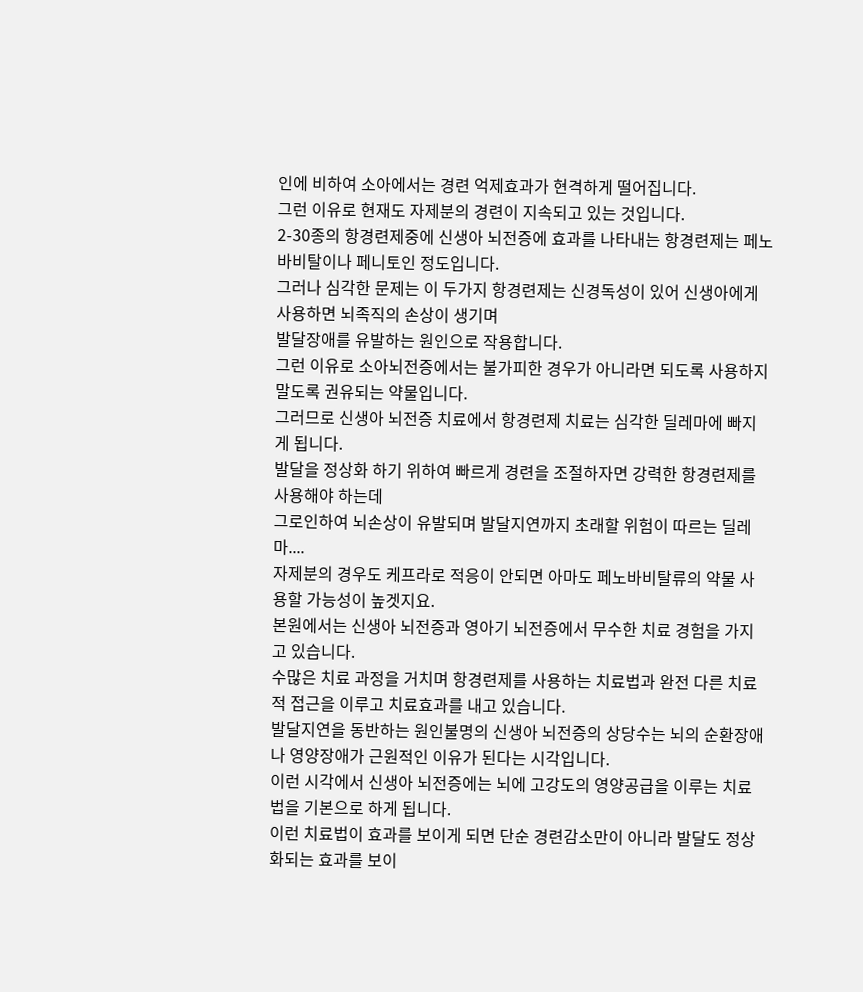인에 비하여 소아에서는 경련 억제효과가 현격하게 떨어집니다.
그런 이유로 현재도 자제분의 경련이 지속되고 있는 것입니다.
2-30종의 항경련제중에 신생아 뇌전증에 효과를 나타내는 항경련제는 페노바비탈이나 페니토인 정도입니다.
그러나 심각한 문제는 이 두가지 항경련제는 신경독성이 있어 신생아에게 사용하면 뇌족직의 손상이 생기며
발달장애를 유발하는 원인으로 작용합니다.
그런 이유로 소아뇌전증에서는 불가피한 경우가 아니라면 되도록 사용하지 말도록 권유되는 약물입니다.
그러므로 신생아 뇌전증 치료에서 항경련제 치료는 심각한 딜레마에 빠지게 됩니다.
발달을 정상화 하기 위하여 빠르게 경련을 조절하자면 강력한 항경련제를 사용해야 하는데
그로인하여 뇌손상이 유발되며 발달지연까지 초래할 위험이 따르는 딜레마....
자제분의 경우도 케프라로 적응이 안되면 아마도 페노바비탈류의 약물 사용할 가능성이 높겟지요.
본원에서는 신생아 뇌전증과 영아기 뇌전증에서 무수한 치료 경험을 가지고 있습니다.
수많은 치료 과정을 거치며 항경련제를 사용하는 치료법과 완전 다른 치료적 접근을 이루고 치료효과를 내고 있습니다.
발달지연을 동반하는 원인불명의 신생아 뇌전증의 상당수는 뇌의 순환장애나 영양장애가 근원적인 이유가 된다는 시각입니다.
이런 시각에서 신생아 뇌전증에는 뇌에 고강도의 영양공급을 이루는 치료법을 기본으로 하게 됩니다.
이런 치료법이 효과를 보이게 되면 단순 경련감소만이 아니라 발달도 정상화되는 효과를 보이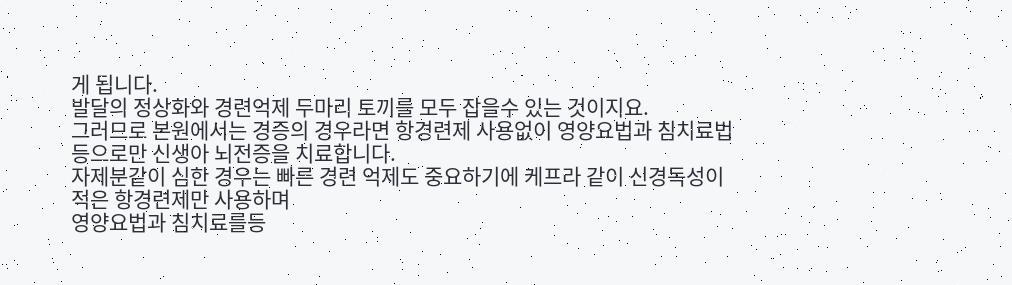게 됩니다.
발달의 정상화와 경련억제 두마리 토끼를 모두 잡을수 있는 것이지요.
그러므로 본원에서는 경증의 경우라면 항경련제 사용없이 영양요법과 침치료법등으로만 신생아 뇌전증을 치료합니다.
자제분같이 심한 경우는 빠른 경련 억제도 중요하기에 케프라 같이 신경독성이 적은 항경련제만 사용하며
영양요법과 침치료를등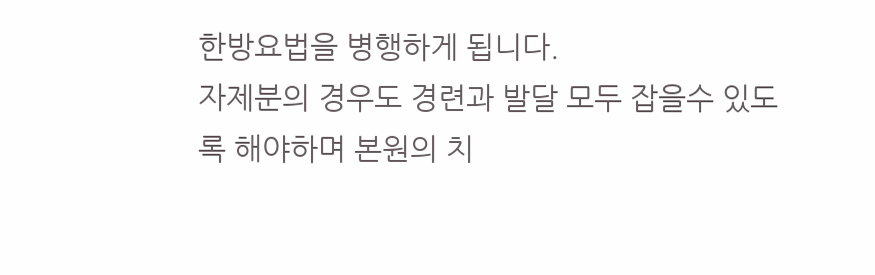한방요법을 병행하게 됩니다.
자제분의 경우도 경련과 발달 모두 잡을수 있도록 해야하며 본원의 치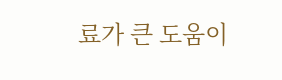료가 큰 도움이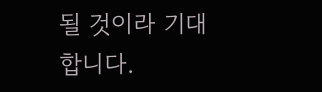될 것이라 기대합니다.